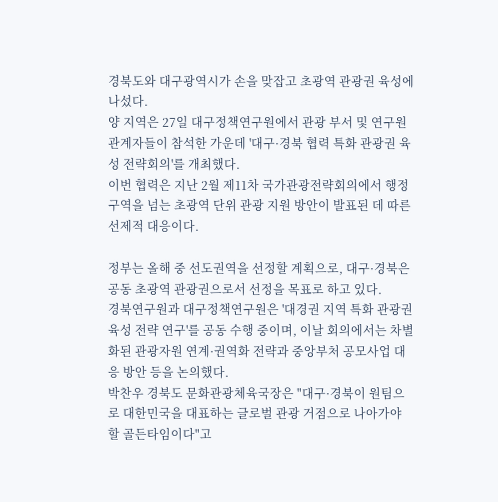경북도와 대구광역시가 손을 맞잡고 초광역 관광권 육성에 나섰다.
양 지역은 27일 대구정책연구원에서 관광 부서 및 연구원 관계자들이 참석한 가운데 '대구·경북 협력 특화 관광권 육성 전략회의'를 개최했다.
이번 협력은 지난 2월 제11차 국가관광전략회의에서 행정구역을 넘는 초광역 단위 관광 지원 방안이 발표된 데 따른 선제적 대응이다.

정부는 올해 중 선도권역을 선정할 계획으로, 대구·경북은 공동 초광역 관광권으로서 선정을 목표로 하고 있다.
경북연구원과 대구정책연구원은 '대경권 지역 특화 관광권 육성 전략 연구'를 공동 수행 중이며, 이날 회의에서는 차별화된 관광자원 연계·권역화 전략과 중앙부처 공모사업 대응 방안 등을 논의했다.
박찬우 경북도 문화관광체육국장은 "대구·경북이 원팀으로 대한민국을 대표하는 글로벌 관광 거점으로 나아가야 할 골든타임이다"고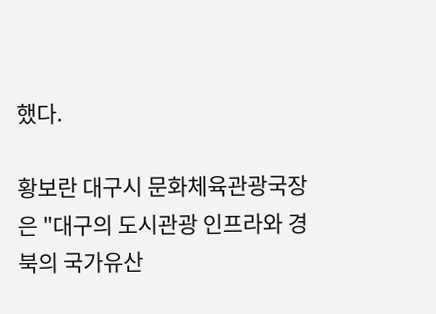했다.

황보란 대구시 문화체육관광국장은 "대구의 도시관광 인프라와 경북의 국가유산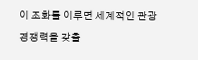이 조화를 이루면 세계적인 관광 경쟁력을 갖출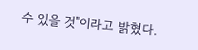수 있을 것"이라고 밝혔다.